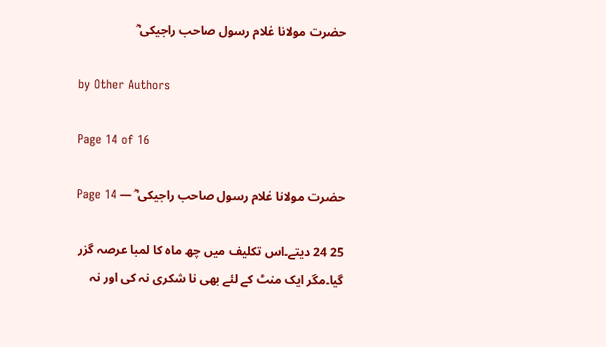حضرت مولانا غلام رسول صاحب راجیکی ؓ

by Other Authors

Page 14 of 16

حضرت مولانا غلام رسول صاحب راجیکی ؓ — Page 14

25 24 دیتے۔اس تکلیف میں چھ ماہ کا لمبا عرصہ گزر گیا۔مگر ایک منٹ کے لئے بھی نا شکری نہ کی اور نہ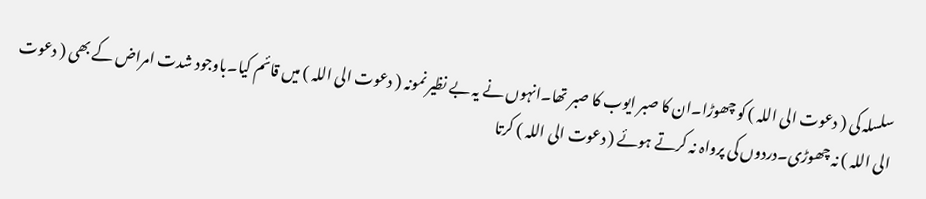سلسلہ کی ( دعوت الی اللہ ) کو چھوڑا۔ان کا صبر ایوب کا صبر تھا۔انہوں نے یہ بے نظیر نمونہ ( دعوت الی اللہ ) میں قائم کیا۔باوجود شدت امراض کے بھی ( دعوت الی اللہ ) نہ چھوڑی۔دردوں کی پرواہ نہ کرتے ہوئے ( دعوت الی اللہ ) کرتا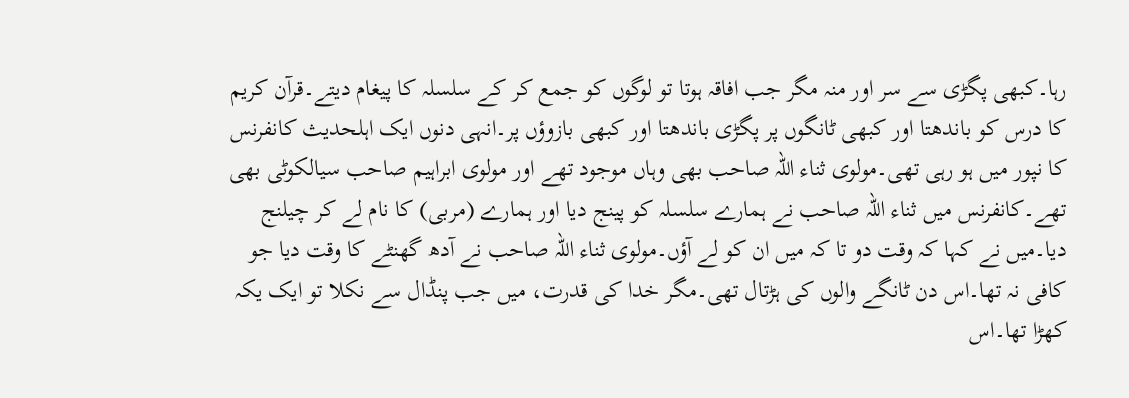رہا۔کبھی پگڑی سے سر اور منہ مگر جب افاقہ ہوتا تو لوگوں کو جمع کر کے سلسلہ کا پیغام دیتے۔قرآن کریم کا درس کو باندھتا اور کبھی ٹانگوں پر پگڑی باندھتا اور کبھی بازوؤں پر۔انہی دنوں ایک اہلحدیث کانفرنس کا نپور میں ہو رہی تھی۔مولوی ثناء اللہ صاحب بھی وہاں موجود تھے اور مولوی ابراہیم صاحب سیالکوٹی بھی تھے۔کانفرنس میں ثناء اللہ صاحب نے ہمارے سلسلہ کو پینج دیا اور ہمارے (مربی) کا نام لے کر چیلنج دیا۔میں نے کہا کہ وقت دو تا کہ میں ان کو لے آؤں۔مولوی ثناء اللہ صاحب نے آدھ گھنٹے کا وقت دیا جو کافی نہ تھا۔اس دن ٹانگے والوں کی ہڑتال تھی۔مگر خدا کی قدرت، میں جب پنڈال سے نکلا تو ایک یکہ کھڑا تھا۔اس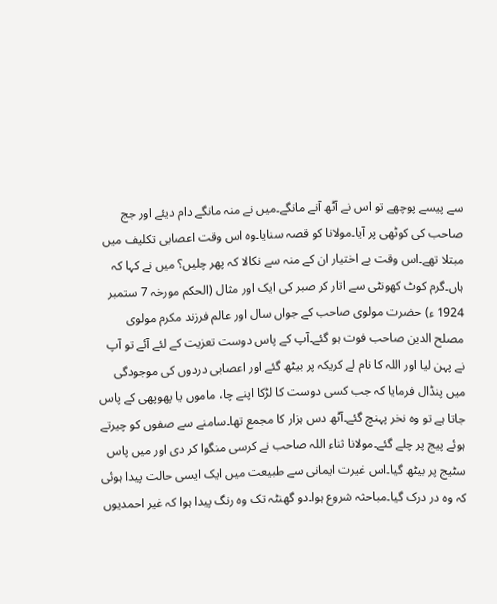سے پیسے پوچھے تو اس نے آٹھ آنے مانگے۔میں نے منہ مانگے دام دیئے اور جج صاحب کی کوٹھی پر آیا۔مولانا کو قصہ سنایا۔وہ اس وقت اعصابی تکلیف میں مبتلا تھے۔اس وقت بے اختیار ان کے منہ سے نکالا کہ پھر چلیں؟ میں نے کہا کہ ہاں۔گرم کوٹ کھونٹی سے اتار کر صبر کی ایک اور مثال (الحکم مورخہ 7 ستمبر 1924 ء) حضرت مولوی صاحب کے جواں سال اور عالم فرزند مکرم مولوی مصلح الدین صاحب فوت ہو گئے۔آپ کے پاس دوست تعزیت کے لئے آئے تو آپ نے پہن لیا اور اللہ کا نام لے کریکہ پر بیٹھ گئے اور اعصابی دردوں کی موجودگی میں پنڈال فرمایا کہ جب کسی دوست کا لڑکا اپنے چا، ماموں یا پھوپھی کے پاس جاتا ہے تو وہ نخر پہنچ گئے۔آٹھ دس ہزار کا مجمع تھا۔سامنے سے صفوں کو چیرتے ہوئے پیج پر چلے گئے۔مولانا ثناء اللہ صاحب نے کرسی منگوا کر دی اور میں پاس سٹیج پر بیٹھ گیا۔اس غیرت ایمانی سے طبیعت میں ایک ایسی حالت پیدا ہوئی کہ وہ در درک گیا۔مباحثہ شروع ہوا۔دو گھنٹہ تک وہ رنگ پیدا ہوا کہ غیر احمدیوں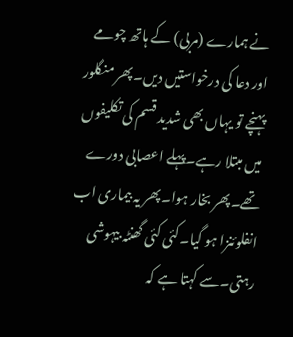نے ہمارے (مربی) کے ہاتھ چومے اور دعا کی درخواستیں دیں۔پھر منگلور پہنچے تو یہاں بھی شدید قسم کی تکلیفوں میں مبتلا رہے۔پہلے اعصابی دورے تھے۔پھر بخار ہوا۔پھر یہ بیماری اب انفلوئنزا ہو گیا۔کئی کئی گھنٹہ بیہوشی رہتی۔سے کہتا ہے کہ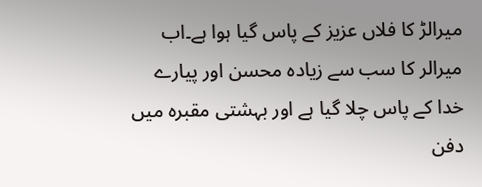میرالڑ کا فلاں عزیز کے پاس گیا ہوا ہے۔اب میرالر کا سب سے زیادہ محسن اور پیارے خدا کے پاس چلا گیا ہے اور بہشتی مقبرہ میں دفن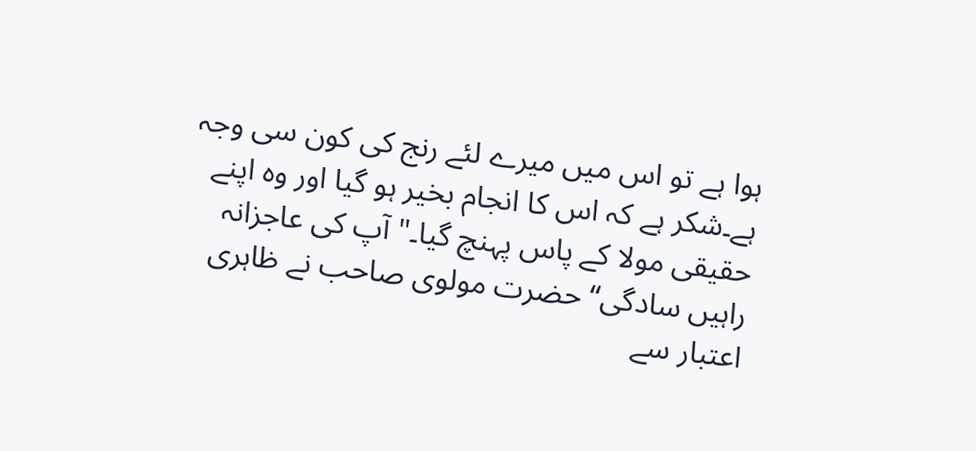ہوا ہے تو اس میں میرے لئے رنج کی کون سی وجہ ہے۔شکر ہے کہ اس کا انجام بخیر ہو گیا اور وہ اپنے حقیقی مولا کے پاس پہنچ گیا۔" آپ کی عاجزانہ راہیں سادگی“ حضرت مولوی صاحب نے ظاہری اعتبار سے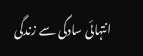انتہائی سادگی سے زندگی